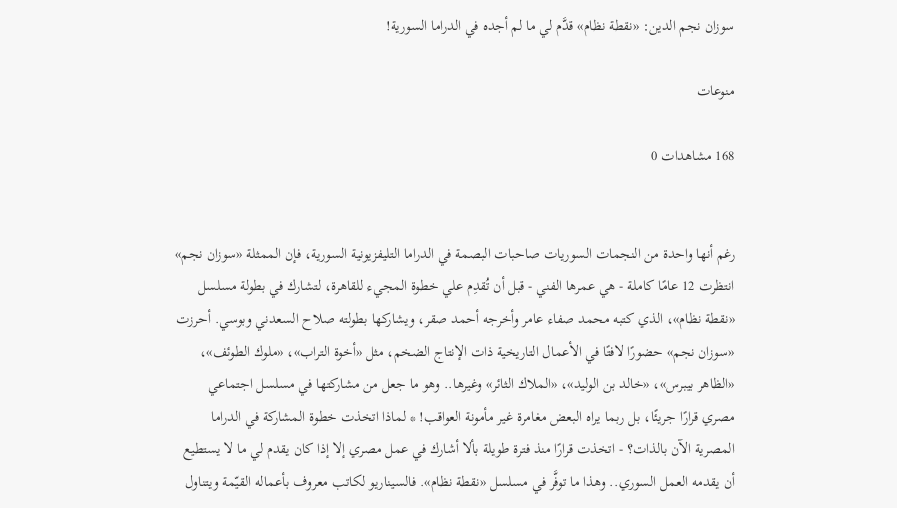سوزان نجم الدين: «نقطة نظام» قدَّم لي ما لم أجده في الدراما السورية!

منوعات

168 مشاهدات 0


رغم أنها واحدة من النجمات السوريات صاحبات البصمة في الدراما التليفزيونية السورية، فإن الممثلة «سوزان نجم» انتظرت 12 عامًا كاملة - هي عمرها الفني - قبل أن تُقدِم علي خطوة المجيء للقاهرة، لتشارك في بطولة مسلسل «نقطة نظام»، الذي كتبه محمد صفاء عامر وأخرجه أحمد صقر، ويشاركها بطولته صلاح السعدني وبوسي. أحرزت «سوزان نجم» حضورًا لافتًا في الأعمال التاريخية ذات الإنتاج الضخم، مثل «أخوة التراب»، «ملوك الطوئف»، «الظاهر بيبرس»، «خالد بن الوليد»، «الملاك الثائر» وغيرها.. وهو ما جعل من مشاركتها في مسلسل اجتماعي مصري قرارًا جريئًا، بل ربما يراه البعض مغامرة غير مأمونة العواقب! * لماذا اتخذت خطوة المشاركة في الدراما المصرية الآن بالذات؟ - اتخذت قرارًا منذ فترة طويلة بألا أشارك في عمل مصري إلا إذا كان يقدم لي ما لا يستطيع أن يقدمه العمل السوري.. وهذا ما توفَّر في مسلسل «نقطة نظام». فالسيناريو لكاتب معروف بأعماله القيّمة ويتناول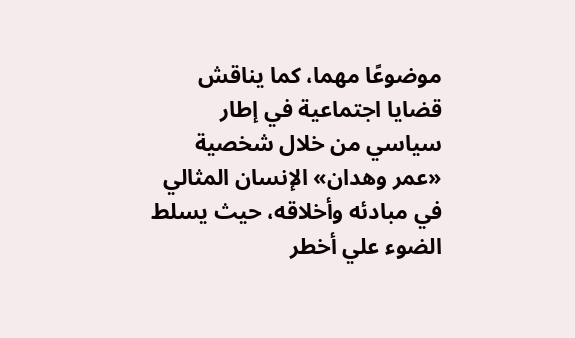موضوعًا مهما، كما يناقش قضايا اجتماعية في إطار سياسي من خلال شخصية «عمر وهدان» الإنسان المثالي في مبادئه وأخلاقه، حيث يسلط الضوء علي أخطر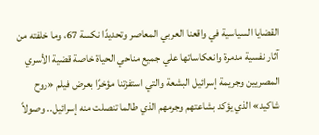القضايا السياسية في واقعنا العربي المعاصر وتحديدًا نكسة 67، وما خلفته من آثار نفسية مدمرة وانعكاساتها علي جميع مناحي الحياة خاصة قضية الأسري المصريين وجريمة إسرائيل البشعة والتي استفزتنا مؤخرًا بعرض فيلم «روح شاكيد» الذي يؤكد بشاعتهم وجرمهم الذي طالما تنصلت منه إسرائيل.. وصولاً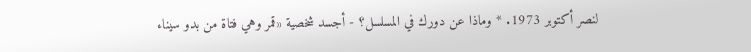لنصر أكتوبر 1973. * وماذا عن دورك في المسلسل؟ - أجسد شخصية «قمر وهي فتاة من بدو سيناء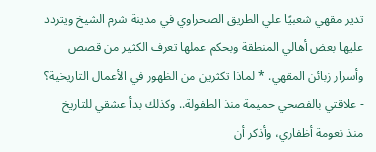تدير مقهي شعبيًا علي الطريق الصحراوي في مدينة شرم الشيخ ويتردد عليها بعض أهالي المنطقة وبحكم عملها تعرف الكثير من قصص وأسرار زبائن المقهي. * لماذا تكثرين من الظهور في الأعمال التاريخية؟ - علاقتي بالفصحي حميمة منذ الطفولة.. وكذلك بدأ عشقي للتاريخ منذ نعومة أظفاري، وأذكر أن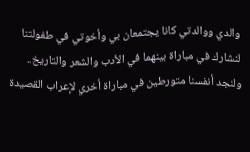والدي ووالدتي كانا يجتمعان بي وأخوتي في طفولتنا لنشارك في مباراة بينهما في الأدب والشعر والتاريخ.. ولنجد أنفسنا متورطين في مباراة أخري لإعراب القصيدة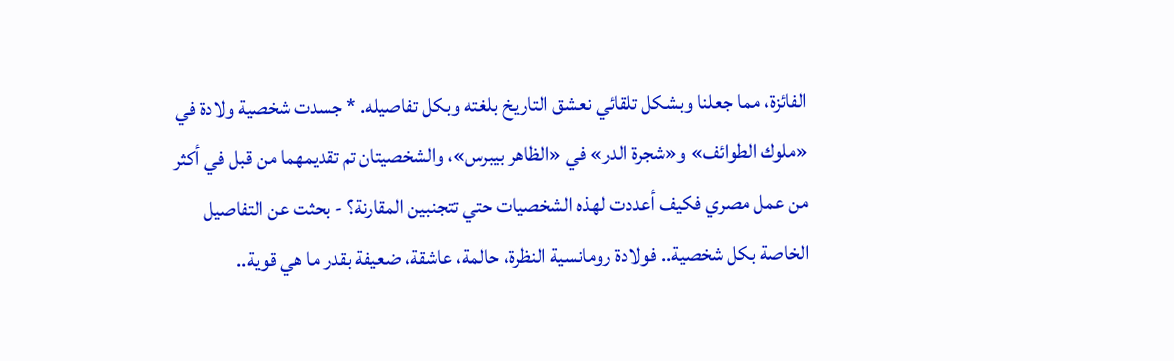الفائزة، مما جعلنا وبشكل تلقائي نعشق التاريخ بلغته وبكل تفاصيله. * جسدت شخصية ولادة في «ملوك الطوائف» و«شجرة الدر» في «الظاهر بيبرس»، والشخصيتان تم تقديمهما من قبل في أكثر من عمل مصري فكيف أعددت لهذه الشخصيات حتي تتجنبين المقارنة؟ - بحثت عن التفاصيل الخاصة بكل شخصية.. فولادة رومانسية النظرة، حالمة، عاشقة، ضعيفة بقدر ما هي قوية..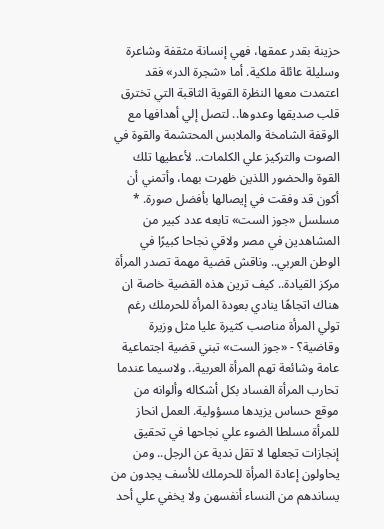حزينة بقدر عمقها، فهي إنسانة مثقفة وشاعرة وسليلة عائلة ملكية. أما «شجرة الدر» فقد اعتمدت معها النظرة القوية الثاقبة التي تخترق قلب صديقها وعدوها.. لتصل إلي أهدافها مع الوقفة الشامخة والملابس المحتشمة والقوة في الصوت والتركيز علي الكلمات.. لأعطيها تلك القوة والحضور اللذين ظهرت بهما، وأتمني أن أكون قد وفقت في إيصالها بأفضل صورة. * مسلسل «جوز الست» تابعه عدد كبير من المشاهدين في مصر ولاقي نجاحا كبيرًا في الوطن العربي.. وناقش قضية مهمة تصدر المرأة مركز القيادة.. كيف ترين هذه القضية خاصة ان هناك اتجاهًا ينادي بعودة المرأة للحرملك رغم تولي المرأة مناصب كثيرة عليا مثل وزيرة وقاضية؟ - «جوز الست» تبني قضية اجتماعية عامة وشائعة تهم المرأة العربية.. ولاسيما عندما تحارب المرأة الفساد بكل أشكاله وألوانه من موقع حساس يزيدها مسؤولية. العمل انحاز للمرأة مسلطا الضوء علي نجاحها في تحقيق إنجازات تجعلها لا تقل ندية عن الرجل.. ومن يحاولون إعادة المرأة للحرملك للأسف يجدون من يساندهم من النساء أنفسهن ولا يخفي علي أحد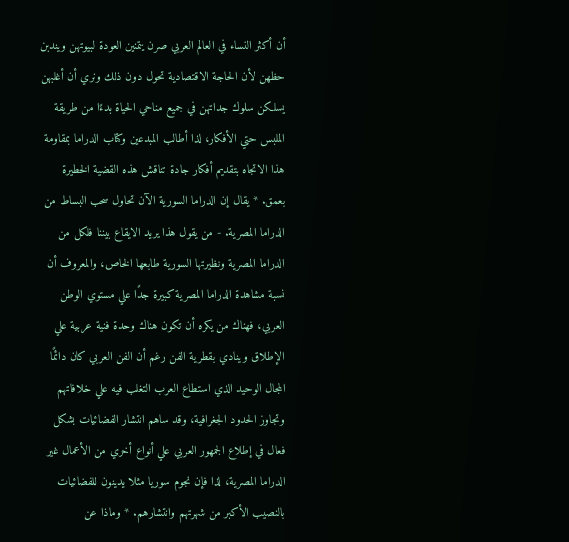أن أكثر النساء في العالم العربي صرن يتمنين العودة لبيوتهن ويندبن حظهن لأن الحاجة الاقتصادية تحول دون ذلك ونري أن أغلبهن يسلكن سلوك جداتهن في جميع مناحي الحياة بدءًا من طريقة الملبس حتي الأفكار، لذا أطالب المبدعين وكتاب الدراما بمقاومة هذا الاتجاه بتقديم أفكار جادة تناقش هذه القضية الخطيرة بعمق. * يقال إن الدراما السورية الآن تحاول سحب البساط من الدراما المصرية. - من يقول هذا يريد الايقاع بيننا فلكل من الدراما المصرية ونظيرتها السورية طابعها الخاص، والمعروف أن نسبة مشاهدة الدراما المصرية كبيرة جدًا علي مستوي الوطن العربي، فهناك من يكره أن تكون هناك وحدة فنية عربية علي الإطلاق وينادي بقطرية الفن رغم أن الفن العربي كان دائمًا المجال الوحيد الذي استطاع العرب التغلب فيه علي خلافاتهم وتجاوز الحدود الجغرافية، وقد ساهم انتشار الفضائيات بشكل فعال في إطلاع الجمهور العربي علي أنواع أخري من الأعمال غير الدراما المصرية، لذا فإن نجوم سوريا مثلا يدينون للفضائيات بالنصيب الأكبر من شهرتهم وانتشارهم. * وماذا عن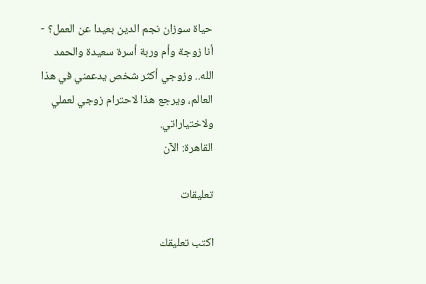حياة سوزان نجم الدين بعيدا عن العمل؟ - أنا زوجة وأم وربة أسرة سعيدة والحمد الله.. وزوجي أكثر شخص يدعمني في هذا العالم، ويرجع هذا لاحترام زوجي لعملي ولاختياراتي.
القاهرة: الآن

تعليقات

اكتب تعليقك